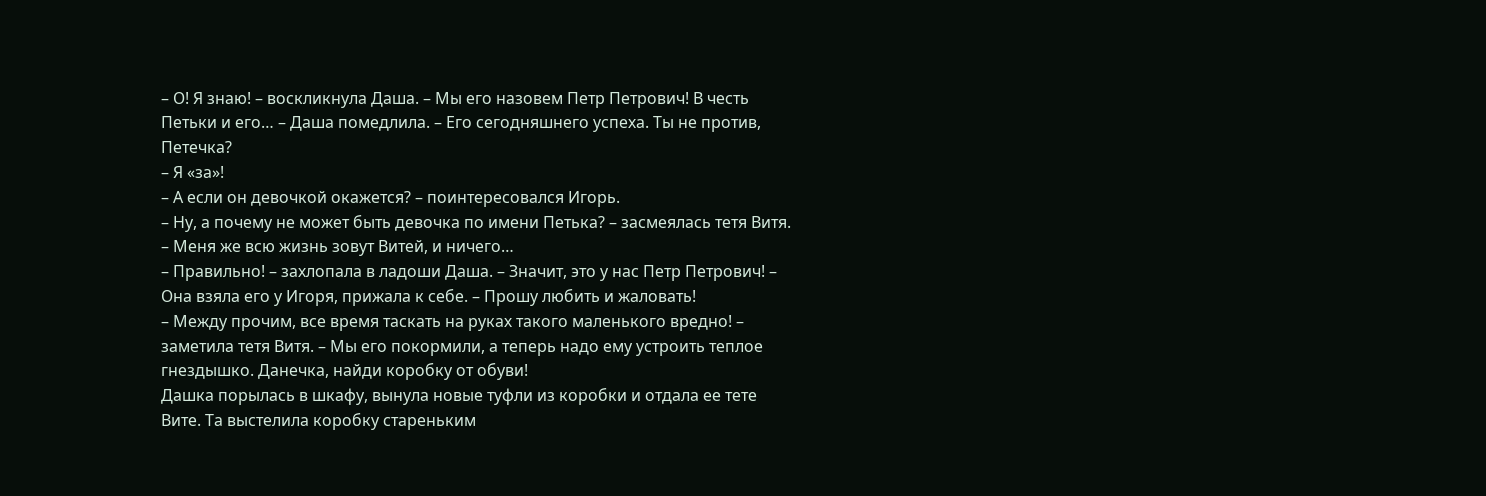– О! Я знаю! – воскликнула Даша. – Мы его назовем Петр Петрович! В честь Петьки и его… – Даша помедлила. – Его сегодняшнего успеха. Ты не против, Петечка?
– Я «за»!
– А если он девочкой окажется? – поинтересовался Игорь.
– Ну, а почему не может быть девочка по имени Петька? – засмеялась тетя Витя. – Меня же всю жизнь зовут Витей, и ничего…
– Правильно! – захлопала в ладоши Даша. – Значит, это у нас Петр Петрович! – Она взяла его у Игоря, прижала к себе. – Прошу любить и жаловать!
– Между прочим, все время таскать на руках такого маленького вредно! – заметила тетя Витя. – Мы его покормили, а теперь надо ему устроить теплое гнездышко. Данечка, найди коробку от обуви!
Дашка порылась в шкафу, вынула новые туфли из коробки и отдала ее тете Вите. Та выстелила коробку стареньким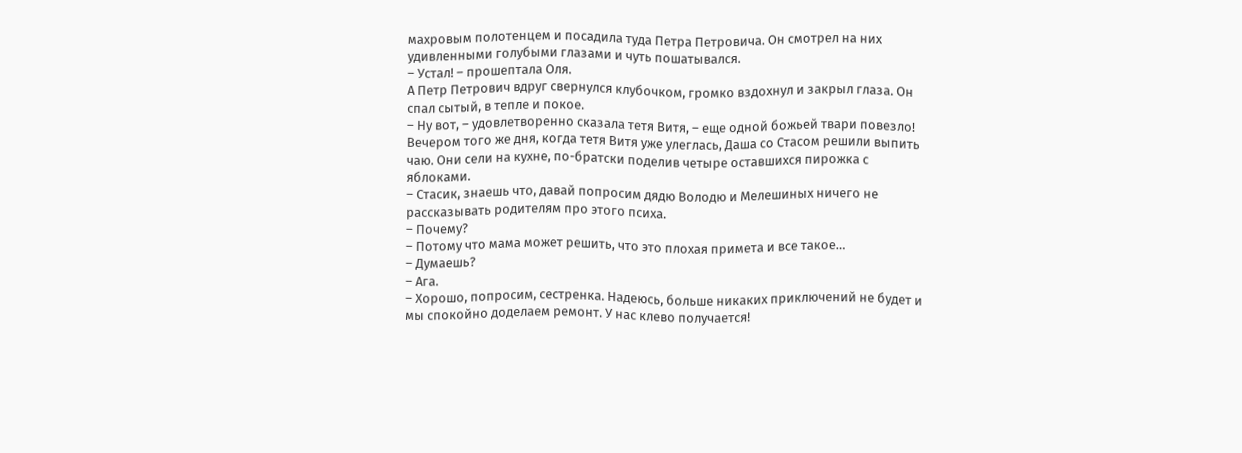махровым полотенцем и посадила туда Петра Петровича. Он смотрел на них удивленными голубыми глазами и чуть пошатывался.
– Устал! – прошептала Оля.
А Петр Петрович вдруг свернулся клубочком, громко вздохнул и закрыл глаза. Он спал сытый, в тепле и покое.
– Ну вот, – удовлетворенно сказала тетя Витя, – еще одной божьей твари повезло!
Вечером того же дня, когда тетя Витя уже улеглась, Даша со Стасом решили выпить чаю. Они сели на кухне, по-братски поделив четыре оставшихся пирожка с яблоками.
– Стасик, знаешь что, давай попросим дядю Володю и Мелешиных ничего не рассказывать родителям про этого психа.
– Почему?
– Потому что мама может решить, что это плохая примета и все такое…
– Думаешь?
– Ага.
– Хорошо, попросим, сестренка. Надеюсь, больше никаких приключений не будет и мы спокойно доделаем ремонт. У нас клево получается!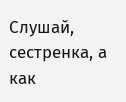Слушай, сестренка, а как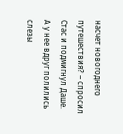насчет новогоднего путешествия? – спросил Стас и подмигнул Даше.
А у нее вдруг полились слезы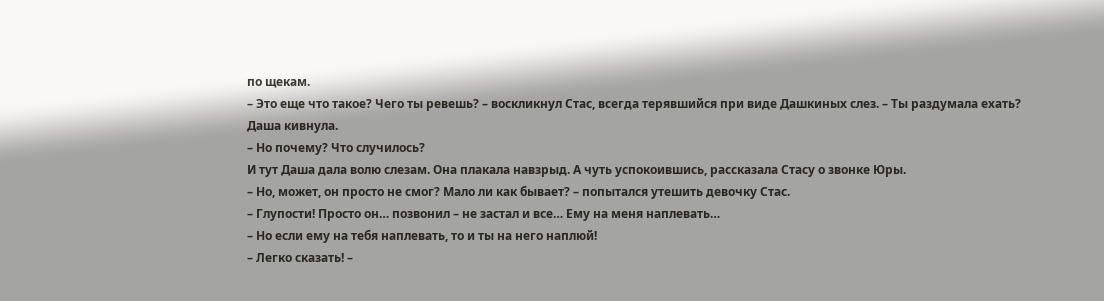по щекам.
– Это еще что такое? Чего ты ревешь? – воскликнул Стас, всегда терявшийся при виде Дашкиных слез. – Ты раздумала ехать?
Даша кивнула.
– Но почему? Что случилось?
И тут Даша дала волю слезам. Она плакала навзрыд. А чуть успокоившись, рассказала Стасу о звонке Юры.
– Но, может, он просто не смог? Мало ли как бывает? – попытался утешить девочку Стас.
– Глупости! Просто он… позвонил – не застал и все… Ему на меня наплевать…
– Но если ему на тебя наплевать, то и ты на него наплюй!
– Легко сказать! –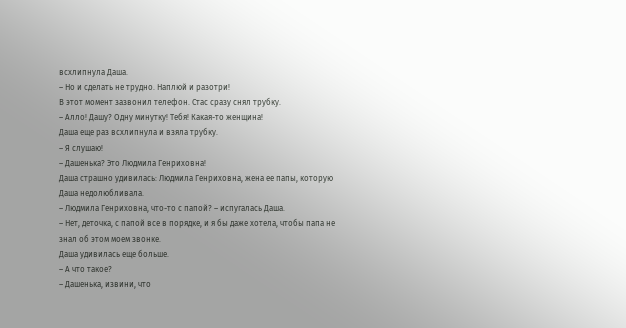всхлипнула Даша.
– Но и сделать не трудно. Наплюй и разотри!
В этот момент зазвонил телефон. Стас сразу снял трубку.
– Алло! Дашу? Одну минутку! Тебя! Какая-то женщина!
Даша еще раз всхлипнула и взяла трубку.
– Я слушаю!
– Дашенька? Это Людмила Генриховна!
Даша страшно удивилась: Людмила Генриховна, жена ее папы, которую Даша недолюбливала.
– Людмила Генриховна, что-то с папой? – испугалась Даша.
– Нет, деточка, с папой все в порядке, и я бы даже хотела, чтобы папа не знал об этом моем звонке.
Даша удивилась еще больше.
– А что такое?
– Дашенька, извини, что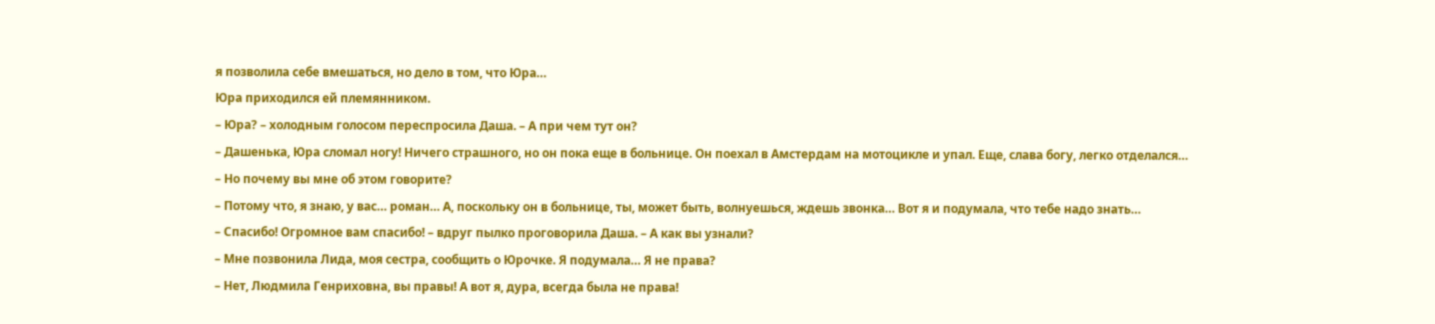я позволила себе вмешаться, но дело в том, что Юра…
Юра приходился ей племянником.
– Юра? – холодным голосом переспросила Даша. – А при чем тут он?
– Дашенька, Юра сломал ногу! Ничего страшного, но он пока еще в больнице. Он поехал в Амстердам на мотоцикле и упал. Еще, слава богу, легко отделался…
– Но почему вы мне об этом говорите?
– Потому что, я знаю, у вас… роман… А, поскольку он в больнице, ты, может быть, волнуешься, ждешь звонка… Вот я и подумала, что тебе надо знать…
– Спасибо! Огромное вам спасибо! – вдруг пылко проговорила Даша. – А как вы узнали?
– Мне позвонила Лида, моя сестра, сообщить о Юрочке. Я подумала… Я не права?
– Нет, Людмила Генриховна, вы правы! А вот я, дура, всегда была не права!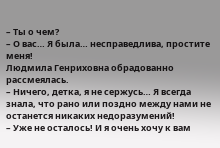– Ты о чем?
– О вас… Я была… несправедлива, простите меня!
Людмила Генриховна обрадованно рассмеялась.
– Ничего, детка, я не сержусь… Я всегда знала, что рано или поздно между нами не останется никаких недоразумений!
– Уже не осталось! И я очень хочу к вам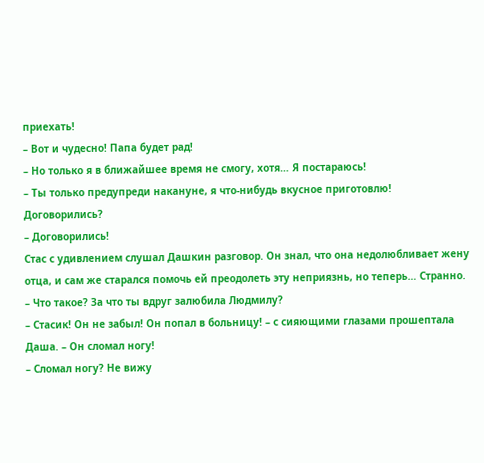приехать!
– Вот и чудесно! Папа будет рад!
– Но только я в ближайшее время не смогу, хотя… Я постараюсь!
– Ты только предупреди накануне, я что-нибудь вкусное приготовлю! Договорились?
– Договорились!
Стас с удивлением слушал Дашкин разговор. Он знал, что она недолюбливает жену отца, и сам же старался помочь ей преодолеть эту неприязнь, но теперь… Странно.
– Что такое? За что ты вдруг залюбила Людмилу?
– Стасик! Он не забыл! Он попал в больницу! – с сияющими глазами прошептала Даша. – Он сломал ногу!
– Сломал ногу? Не вижу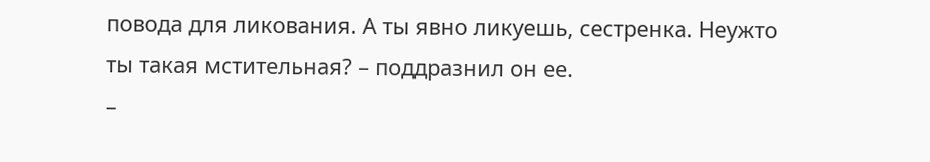повода для ликования. А ты явно ликуешь, сестренка. Неужто ты такая мстительная? – поддразнил он ее.
–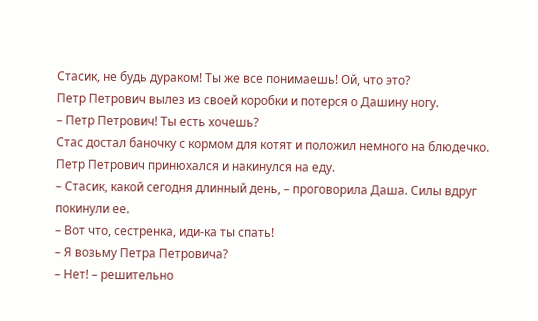Стасик, не будь дураком! Ты же все понимаешь! Ой, что это?
Петр Петрович вылез из своей коробки и потерся о Дашину ногу.
– Петр Петрович! Ты есть хочешь?
Стас достал баночку с кормом для котят и положил немного на блюдечко. Петр Петрович принюхался и накинулся на еду.
– Стасик, какой сегодня длинный день, – проговорила Даша. Силы вдруг покинули ее.
– Вот что, сестренка, иди-ка ты спать!
– Я возьму Петра Петровича?
– Нет! – решительно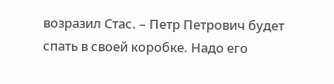возразил Стас. – Петр Петрович будет спать в своей коробке. Надо его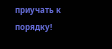приучать к порядку!